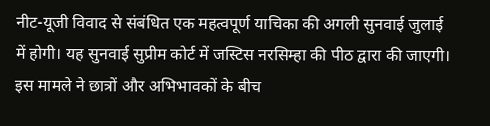नीट-यूजी विवाद से संबंधित एक महत्वपूर्ण याचिका की अगली सुनवाई जुलाई में होगी। यह सुनवाई सुप्रीम कोर्ट में जस्टिस नरसिम्हा की पीठ द्वारा की जाएगी। इस मामले ने छात्रों और अभिभावकों के बीच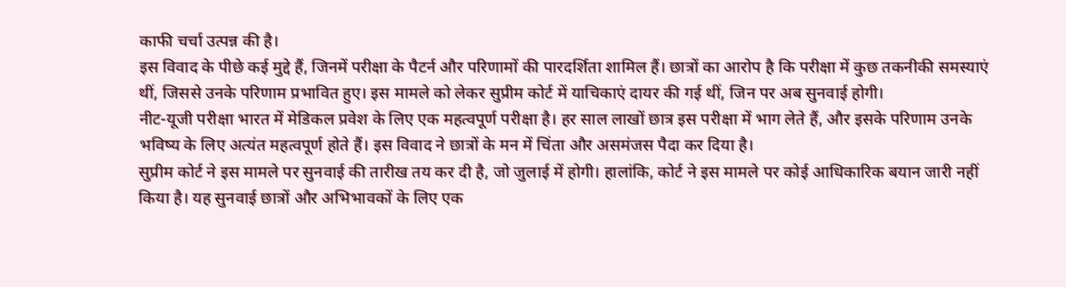काफी चर्चा उत्पन्न की है।
इस विवाद के पीछे कई मुद्दे हैं, जिनमें परीक्षा के पैटर्न और परिणामों की पारदर्शिता शामिल हैं। छात्रों का आरोप है कि परीक्षा में कुछ तकनीकी समस्याएं थीं, जिससे उनके परिणाम प्रभावित हुए। इस मामले को लेकर सुप्रीम कोर्ट में याचिकाएं दायर की गई थीं, जिन पर अब सुनवाई होगी।
नीट-यूजी परीक्षा भारत में मेडिकल प्रवेश के लिए एक महत्वपूर्ण परीक्षा है। हर साल लाखों छात्र इस परीक्षा में भाग लेते हैं, और इसके परिणाम उनके भविष्य के लिए अत्यंत महत्वपूर्ण होते हैं। इस विवाद ने छात्रों के मन में चिंता और असमंजस पैदा कर दिया है।
सुप्रीम कोर्ट ने इस मामले पर सुनवाई की तारीख तय कर दी है, जो जुलाई में होगी। हालांकि, कोर्ट ने इस मामले पर कोई आधिकारिक बयान जारी नहीं किया है। यह सुनवाई छात्रों और अभिभावकों के लिए एक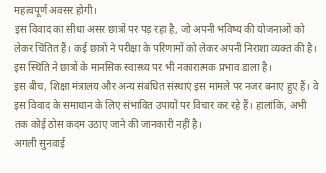महत्वपूर्ण अवसर होगी।
इस विवाद का सीधा असर छात्रों पर पड़ रहा है, जो अपनी भविष्य की योजनाओं को लेकर चिंतित हैं। कई छात्रों ने परीक्षा के परिणामों को लेकर अपनी निराशा व्यक्त की है। इस स्थिति ने छात्रों के मानसिक स्वास्थ्य पर भी नकारात्मक प्रभाव डाला है।
इस बीच, शिक्षा मंत्रालय और अन्य संबंधित संस्थाएं इस मामले पर नजर बनाए हुए हैं। वे इस विवाद के समाधान के लिए संभावित उपायों पर विचार कर रहे हैं। हालांकि, अभी तक कोई ठोस कदम उठाए जाने की जानकारी नहीं है।
अगली सुनवाई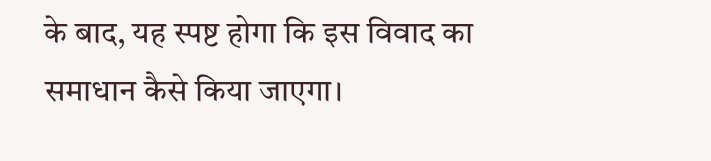के बाद, यह स्पष्ट होगा कि इस विवाद का समाधान कैसे किया जाएगा।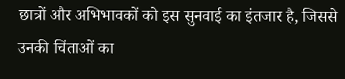छात्रों और अभिभावकों को इस सुनवाई का इंतजार है, जिससे उनकी चिंताओं का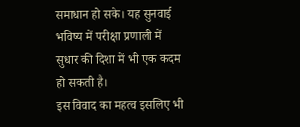समाधान हो सके। यह सुनवाई भविष्य में परीक्षा प्रणाली में सुधार की दिशा में भी एक कदम हो सकती है।
इस विवाद का महत्व इसलिए भी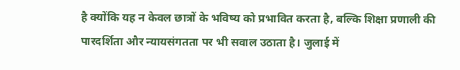है क्योंकि यह न केवल छात्रों के भविष्य को प्रभावित करता है, बल्कि शिक्षा प्रणाली की पारदर्शिता और न्यायसंगतता पर भी सवाल उठाता है। जुलाई में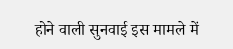होने वाली सुनवाई इस मामले में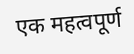एक महत्वपूर्ण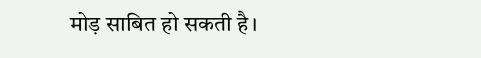मोड़ साबित हो सकती है।